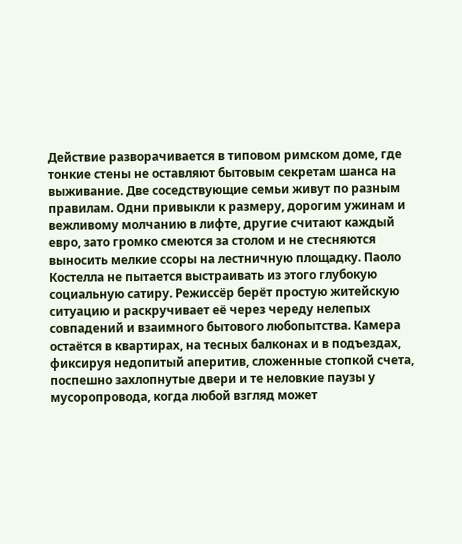Действие разворачивается в типовом римском доме, где тонкие стены не оставляют бытовым секретам шанса на выживание. Две соседствующие семьи живут по разным правилам. Одни привыкли к размеру, дорогим ужинам и вежливому молчанию в лифте, другие считают каждый евро, зато громко смеются за столом и не стесняются выносить мелкие ссоры на лестничную площадку. Паоло Костелла не пытается выстраивать из этого глубокую социальную сатиру. Режиссёр берёт простую житейскую ситуацию и раскручивает её через череду нелепых совпадений и взаимного бытового любопытства. Камера остаётся в квартирах, на тесных балконах и в подъездах, фиксируя недопитый аперитив, сложенные стопкой счета, поспешно захлопнутые двери и те неловкие паузы у мусоропровода, когда любой взгляд может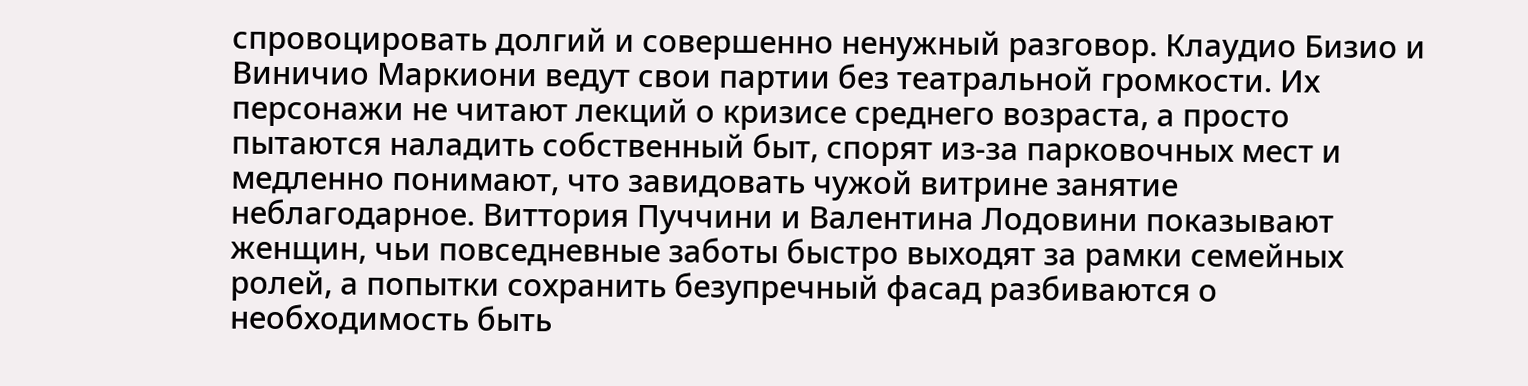спровоцировать долгий и совершенно ненужный разговор. Клаудио Бизио и Виничио Маркиони ведут свои партии без театральной громкости. Их персонажи не читают лекций о кризисе среднего возраста, а просто пытаются наладить собственный быт, спорят из-за парковочных мест и медленно понимают, что завидовать чужой витрине занятие неблагодарное. Виттория Пуччини и Валентина Лодовини показывают женщин, чьи повседневные заботы быстро выходят за рамки семейных ролей, а попытки сохранить безупречный фасад разбиваются о необходимость быть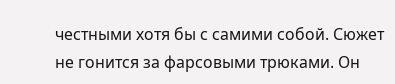честными хотя бы с самими собой. Сюжет не гонится за фарсовыми трюками. Он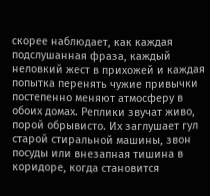скорее наблюдает, как каждая подслушанная фраза, каждый неловкий жест в прихожей и каждая попытка перенять чужие привычки постепенно меняют атмосферу в обоих домах. Реплики звучат живо, порой обрывисто. Их заглушает гул старой стиральной машины, звон посуды или внезапная тишина в коридоре, когда становится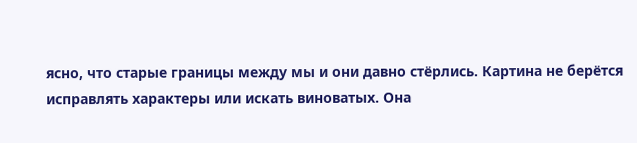ясно, что старые границы между мы и они давно стёрлись. Картина не берётся исправлять характеры или искать виноватых. Она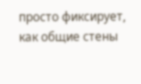просто фиксирует, как общие стены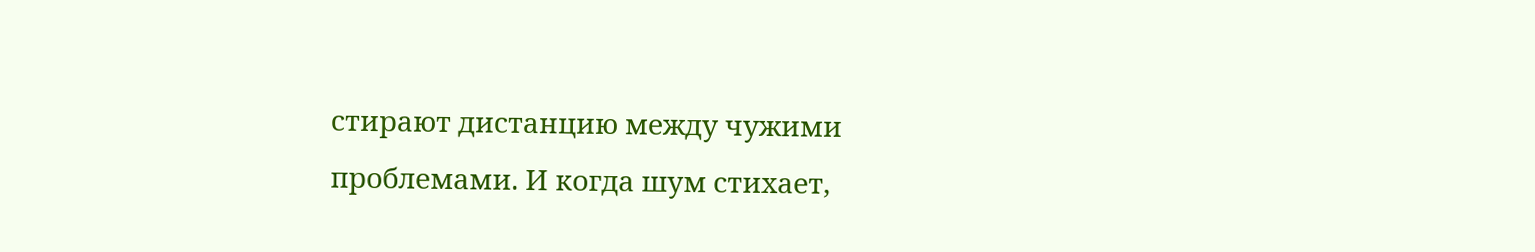стирают дистанцию между чужими проблемами. И когда шум стихает,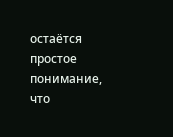остаётся простое понимание, что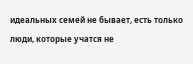идеальных семей не бывает, есть только люди, которые учатся не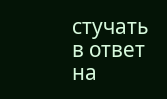стучать в ответ на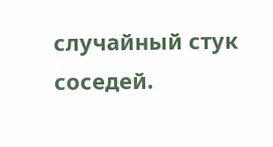случайный стук соседей.